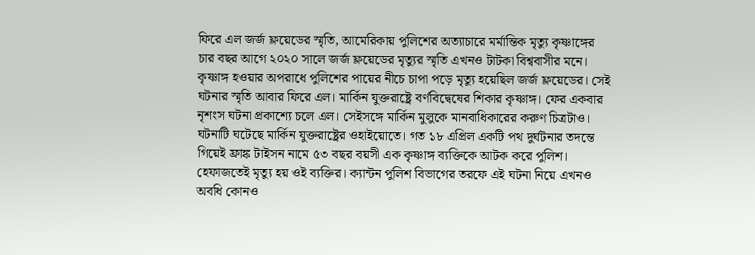ফিরে এল জর্জ ফ্লয়েডের স্মৃতি, আমেরিকায় পুলিশের অত্যাচারে মর্মান্তিক মৃত্যু কৃষ্ণাঙ্গের
চার বছর আগে ২০২০ সালে জর্জ ফ্লয়েডের মৃত্যুর স্মৃতি এখনও টাটকা বিশ্ববাসীর মনে। কৃষ্ণাঙ্গ হওয়ার অপরাধে পুলিশের পায়ের নীচে চাপা পড়ে মৃত্যু হয়েছিল জর্জ ফ্লয়েডের। সেই ঘটনার স্মৃতি আবার ফিরে এল। মার্কিন যুক্তরাষ্ট্রে বর্ণবিদ্বেষের শিকার কৃষ্ণাঙ্গ। ফের একবার নৃশংস ঘটনা প্রকাশ্যে চলে এল। সেইসঙ্গে মার্কিন মুলুকে মানবাধিকারের করুণ চিত্রটাও।
ঘটনাটি ঘটেছে মার্কিন যুক্তরাষ্ট্রের ওহাইয়োতে। গত ১৮ এপ্রিল একটি পথ দুর্ঘটনার তদন্তে গিয়েই ফ্রাঙ্ক টাইসন নামে ৫৩ বছর বয়সী এক কৃষ্ণাঙ্গ ব্যক্তিকে আটক করে পুলিশ। হেফাজতেই মৃত্যু হয় ওই ব্যক্তির। ক্যান্টন পুলিশ বিভাগের তরফে এই ঘটনা নিয়ে এখনও অবধি কোনও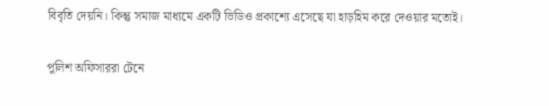বিবৃতি দেয়নি। কিন্তু সমাজ মাধ্যমে একটি ভিডিও প্রকাশ্যে এসেছে যা হাড়হিম করে দেওয়ার মতোই।

পুলিশ অফিসাররা টেনে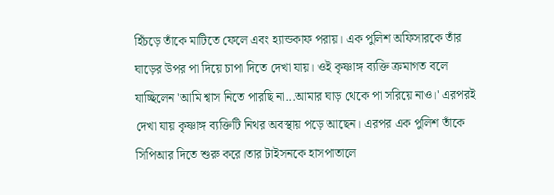হিঁচড়ে তাঁকে মাটিতে ফেলে এবং হ্যান্ডকাফ পরায়। এক পুলিশ অফিসারকে তাঁর ঘাড়ের উপর পা দিয়ে চাপা দিতে দেখা যায়। ওই কৃষ্ণাঙ্গ ব্যক্তি ক্রমাগত বলে যাচ্ছিলেন 'আমি শ্বাস নিতে পারছি না...আমার ঘাড় থেকে পা সরিয়ে নাও।' এরপরই দেখা যায় কৃষ্ণাঙ্গ ব্যক্তিটি নিথর অবস্থায় পড়ে আছেন। এরপর এক পুলিশ তাঁকে সিপিআর দিতে শুরু করে।তার টাইসনকে হাসপাতালে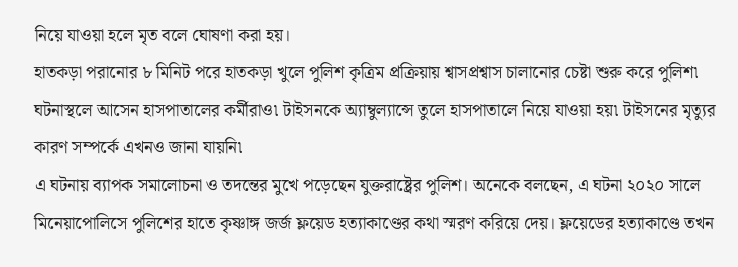নিয়ে যাওয়া হলে মৃত বলে ঘোষণা করা হয়।
হাতকড়া পরানোর ৮ মিনিট পরে হাতকড়া খুলে পুলিশ কৃত্রিম প্রক্রিয়ায় শ্বাসপ্রশ্বাস চালানোর চেষ্টা শুরু করে পুলিশ৷ ঘটনাস্থলে আসেন হাসপাতালের কর্মীরাও৷ টাইসনকে অ্যাম্বুল্যান্সে তুলে হাসপাতালে নিয়ে যাওয়া হয়৷ টাইসনের মৃত্যুর কারণ সম্পর্কে এখনও জানা যায়নি৷
এ ঘটনায় ব্যাপক সমালোচনা ও তদন্তের মুখে পড়েছেন যুক্তরাষ্ট্রের পুলিশ। অনেকে বলছেন, এ ঘটনা ২০২০ সালে মিনেয়াপোলিসে পুলিশের হাতে কৃষ্ণাঙ্গ জর্জ ফ্লয়েড হত্যাকাণ্ডের কথা স্মরণ করিয়ে দেয়। ফ্লয়েডের হত্যাকাণ্ডে তখন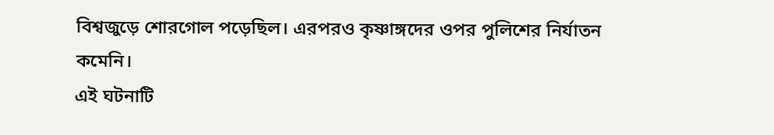বিশ্বজুড়ে শোরগোল পড়েছিল। এরপরও কৃষ্ণাঙ্গদের ওপর পুলিশের নির্যাতন কমেনি।
এই ঘটনাটি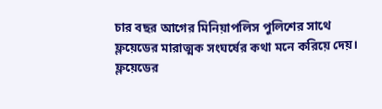চার বছর আগের মিনিয়াপলিস পুলিশের সাথে ফ্লয়েডের মারাত্মক সংঘর্ষের কথা মনে করিয়ে দেয়। ফ্লয়েডের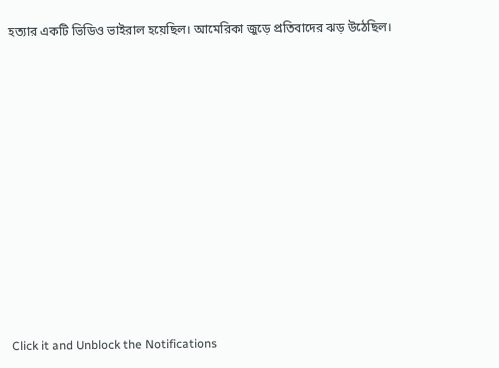হত্যার একটি ভিডিও ভাইরাল হয়েছিল। আমেরিকা জুড়ে প্রতিবাদের ঝড় উঠেছিল।












Click it and Unblock the Notifications